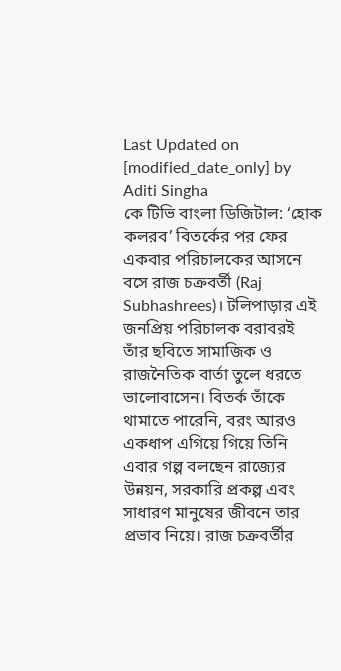Last Updated on [modified_date_only] by Aditi Singha
কে টিভি বাংলা ডিজিটাল: ‘হোক কলরব’ বিতর্কের পর ফের একবার পরিচালকের আসনে বসে রাজ চক্রবর্তী (Raj Subhashrees)। টলিপাড়ার এই জনপ্রিয় পরিচালক বরাবরই তাঁর ছবিতে সামাজিক ও রাজনৈতিক বার্তা তুলে ধরতে ভালোবাসেন। বিতর্ক তাঁকে থামাতে পারেনি, বরং আরও একধাপ এগিয়ে গিয়ে তিনি এবার গল্প বলছেন রাজ্যের উন্নয়ন, সরকারি প্রকল্প এবং সাধারণ মানুষের জীবনে তার প্রভাব নিয়ে। রাজ চক্রবর্তীর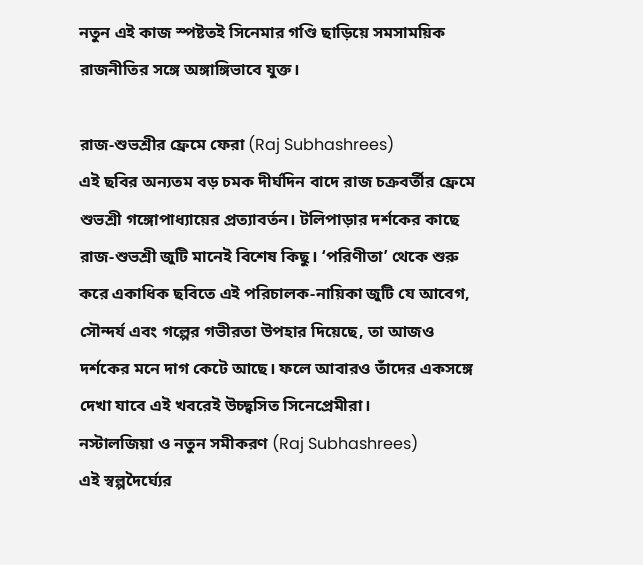নতুন এই কাজ স্পষ্টতই সিনেমার গণ্ডি ছাড়িয়ে সমসাময়িক রাজনীতির সঙ্গে অঙ্গাঙ্গিভাবে যুক্ত।

রাজ-শুভশ্রীর ফ্রেমে ফেরা (Raj Subhashrees)
এই ছবির অন্যতম বড় চমক দীর্ঘদিন বাদে রাজ চক্রবর্তীর ফ্রেমে শুভশ্রী গঙ্গোপাধ্যায়ের প্রত্যাবর্তন। টলিপাড়ার দর্শকের কাছে রাজ-শুভশ্রী জুটি মানেই বিশেষ কিছু। ‘পরিণীতা’ থেকে শুরু করে একাধিক ছবিতে এই পরিচালক-নায়িকা জুটি যে আবেগ, সৌন্দর্য এবং গল্পের গভীরতা উপহার দিয়েছে, তা আজও দর্শকের মনে দাগ কেটে আছে। ফলে আবারও তাঁদের একসঙ্গে দেখা যাবে এই খবরেই উচ্ছ্বসিত সিনেপ্রেমীরা।
নস্টালজিয়া ও নতুন সমীকরণ (Raj Subhashrees)
এই স্বল্পদৈর্ঘ্যের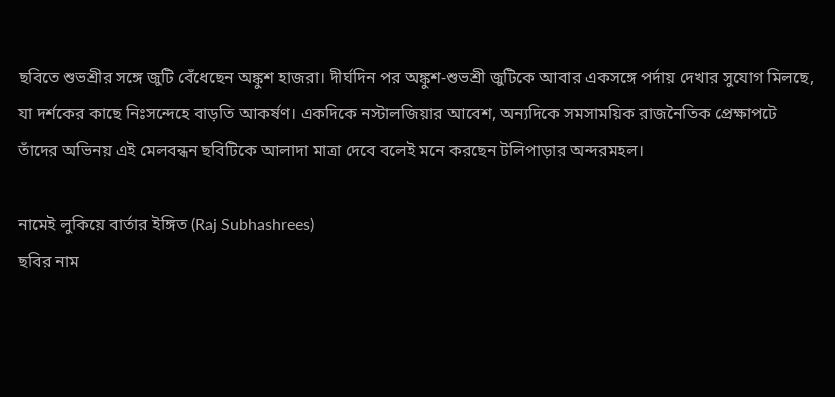ছবিতে শুভশ্রীর সঙ্গে জুটি বেঁধেছেন অঙ্কুশ হাজরা। দীর্ঘদিন পর অঙ্কুশ-শুভশ্রী জুটিকে আবার একসঙ্গে পর্দায় দেখার সুযোগ মিলছে, যা দর্শকের কাছে নিঃসন্দেহে বাড়তি আকর্ষণ। একদিকে নস্টালজিয়ার আবেশ, অন্যদিকে সমসাময়িক রাজনৈতিক প্রেক্ষাপটে তাঁদের অভিনয় এই মেলবন্ধন ছবিটিকে আলাদা মাত্রা দেবে বলেই মনে করছেন টলিপাড়ার অন্দরমহল।

নামেই লুকিয়ে বার্তার ইঙ্গিত (Raj Subhashrees)
ছবির নাম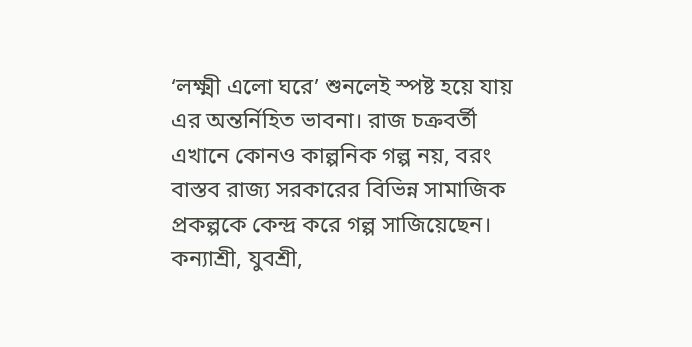‘লক্ষ্মী এলো ঘরে’ শুনলেই স্পষ্ট হয়ে যায় এর অন্তর্নিহিত ভাবনা। রাজ চক্রবর্তী এখানে কোনও কাল্পনিক গল্প নয়, বরং বাস্তব রাজ্য সরকারের বিভিন্ন সামাজিক প্রকল্পকে কেন্দ্র করে গল্প সাজিয়েছেন। কন্যাশ্রী, যুবশ্রী,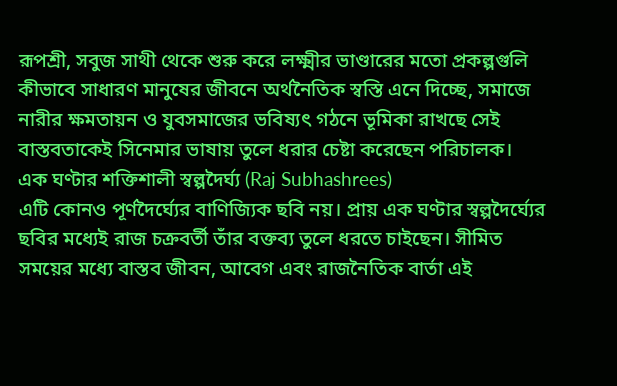রূপশ্রী, সবুজ সাথী থেকে শুরু করে লক্ষ্মীর ভাণ্ডারের মতো প্রকল্পগুলি কীভাবে সাধারণ মানুষের জীবনে অর্থনৈতিক স্বস্তি এনে দিচ্ছে, সমাজে নারীর ক্ষমতায়ন ও যুবসমাজের ভবিষ্যৎ গঠনে ভূমিকা রাখছে সেই বাস্তবতাকেই সিনেমার ভাষায় তুলে ধরার চেষ্টা করেছেন পরিচালক।
এক ঘণ্টার শক্তিশালী স্বল্পদৈর্ঘ্য (Raj Subhashrees)
এটি কোনও পূর্ণদৈর্ঘ্যের বাণিজ্যিক ছবি নয়। প্রায় এক ঘণ্টার স্বল্পদৈর্ঘ্যের ছবির মধ্যেই রাজ চক্রবর্তী তাঁর বক্তব্য তুলে ধরতে চাইছেন। সীমিত সময়ের মধ্যে বাস্তব জীবন, আবেগ এবং রাজনৈতিক বার্তা এই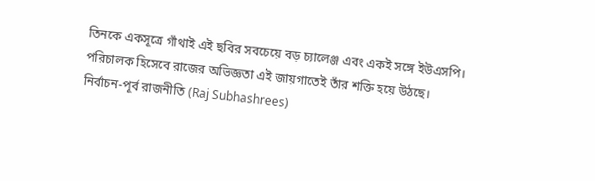তিনকে একসূত্রে গাঁথাই এই ছবির সবচেয়ে বড় চ্যালেঞ্জ এবং একই সঙ্গে ইউএসপি। পরিচালক হিসেবে রাজের অভিজ্ঞতা এই জায়গাতেই তাঁর শক্তি হয়ে উঠছে।
নির্বাচন-পূর্ব রাজনীতি (Raj Subhashrees)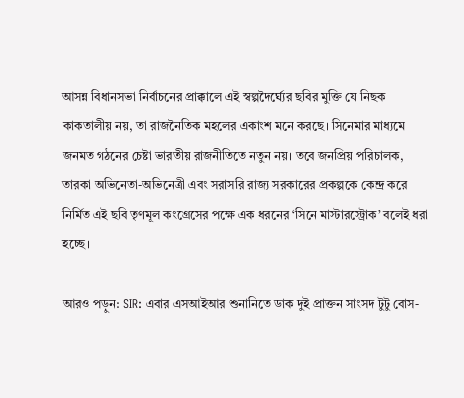আসন্ন বিধানসভা নির্বাচনের প্রাক্কালে এই স্বল্পদৈর্ঘ্যের ছবির মুক্তি যে নিছক কাকতালীয় নয়, তা রাজনৈতিক মহলের একাংশ মনে করছে। সিনেমার মাধ্যমে জনমত গঠনের চেষ্টা ভারতীয় রাজনীতিতে নতুন নয়। তবে জনপ্রিয় পরিচালক, তারকা অভিনেতা-অভিনেত্রী এবং সরাসরি রাজ্য সরকারের প্রকল্পকে কেন্দ্র করে নির্মিত এই ছবি তৃণমূল কংগ্রেসের পক্ষে এক ধরনের ‘সিনে মাস্টারস্ট্রোক’ বলেই ধরা হচ্ছে।

আরও পড়ুন: SIR: এবার এসআইআর শুনানিতে ডাক দুই প্রাক্তন সাংসদ টুটু বোস-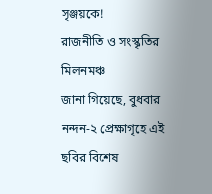সৃঞ্জয়কে!
রাজনীতি ও সংস্কৃতির মিলনমঞ্চ
জানা গিয়েছে, বুধবার নন্দন-২ প্রেক্ষাগৃহে এই ছবির বিশেষ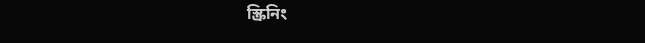স্ক্রিনিং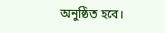অনুষ্ঠিত হবে।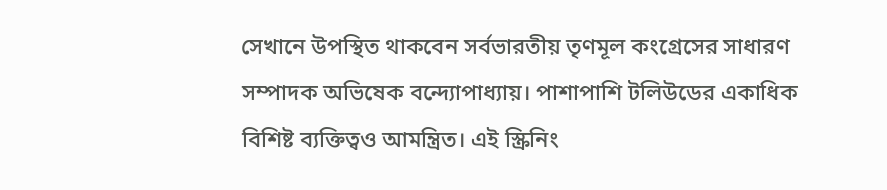সেখানে উপস্থিত থাকবেন সর্বভারতীয় তৃণমূল কংগ্রেসের সাধারণ সম্পাদক অভিষেক বন্দ্যোপাধ্যায়। পাশাপাশি টলিউডের একাধিক বিশিষ্ট ব্যক্তিত্বও আমন্ত্রিত। এই স্ক্রিনিং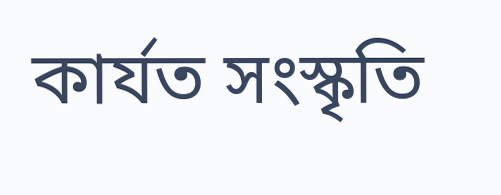কার্যত সংস্কৃতি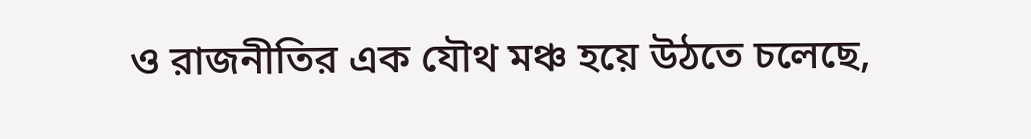ও রাজনীতির এক যৌথ মঞ্চ হয়ে উঠতে চলেছে,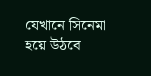যেখানে সিনেমা হয়ে উঠবে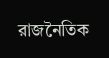রাজনৈতিক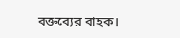বক্তব্যের বাহক।